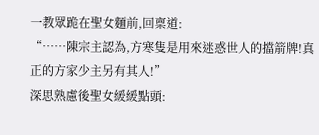一教眾跪在聖女麵前,回稟道:
“……陳宗主認為,方寒隻是用來迷惑世人的擋箭牌!真正的方家少主另有其人!”
深思熟慮後聖女緩緩點頭: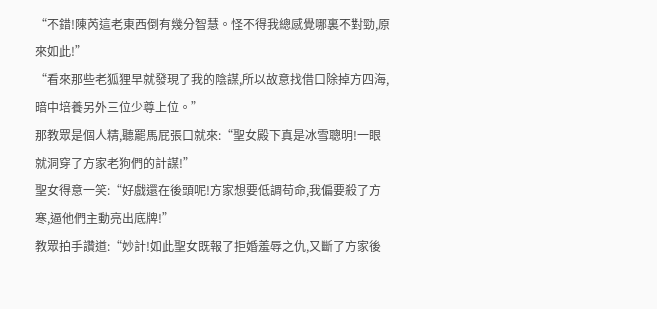“不錯!陳芮這老東西倒有幾分智慧。怪不得我總感覺哪裏不對勁,原來如此!”
“看來那些老狐狸早就發現了我的陰謀,所以故意找借口除掉方四海,暗中培養另外三位少尊上位。”
那教眾是個人精,聽罷馬屁張口就來:“聖女殿下真是冰雪聰明!一眼就洞穿了方家老狗們的計謀!”
聖女得意一笑:“好戲還在後頭呢!方家想要低調苟命,我偏要殺了方寒,逼他們主動亮出底牌!”
教眾拍手讚道:“妙計!如此聖女既報了拒婚羞辱之仇,又斷了方家後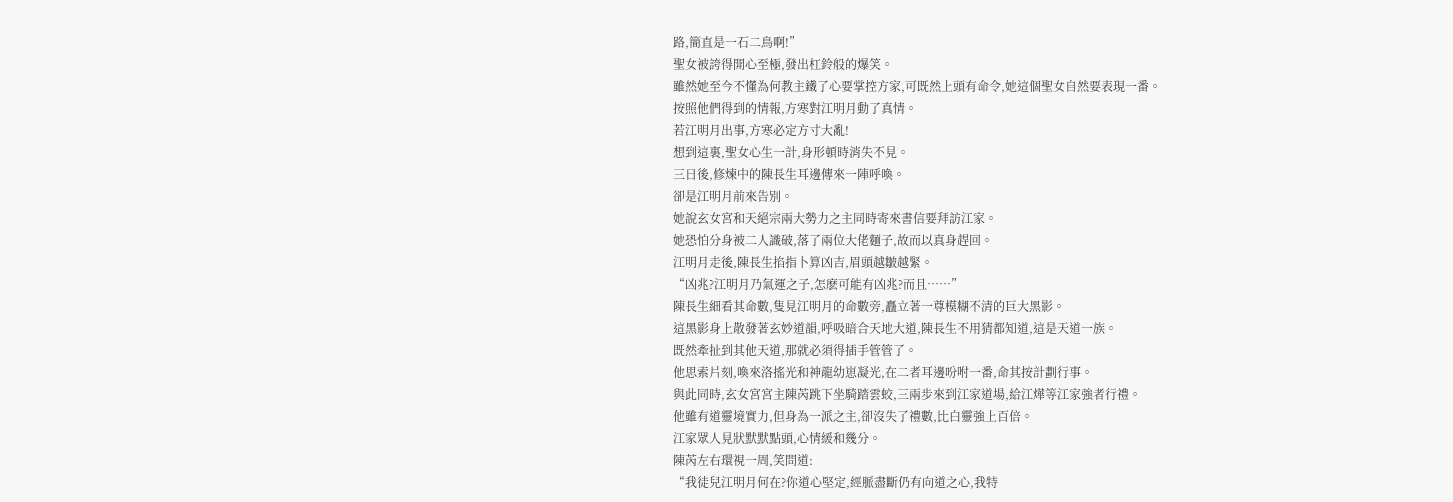路,簡直是一石二鳥啊!”
聖女被誇得開心至極,發出杠鈴般的爆笑。
雖然她至今不懂為何教主鐵了心要掌控方家,可既然上頭有命令,她這個聖女自然要表現一番。
按照他們得到的情報,方寒對江明月動了真情。
若江明月出事,方寒必定方寸大亂!
想到這裏,聖女心生一計,身形頓時消失不見。
三日後,修煉中的陳長生耳邊傳來一陣呼喚。
卻是江明月前來告別。
她說玄女宮和天絕宗兩大勢力之主同時寄來書信要拜訪江家。
她恐怕分身被二人識破,落了兩位大佬麵子,故而以真身趕回。
江明月走後,陳長生掐指卜算凶吉,眉頭越皺越緊。
“凶兆?江明月乃氣運之子,怎麽可能有凶兆?而且……”
陳長生細看其命數,隻見江明月的命數旁,矗立著一尊模糊不清的巨大黑影。
這黑影身上散發著玄妙道韻,呼吸暗合天地大道,陳長生不用猜都知道,這是天道一族。
既然牽扯到其他天道,那就必須得插手管管了。
他思索片刻,喚來洛搖光和神龍幼崽凝光,在二者耳邊吩咐一番,命其按計劃行事。
與此同時,玄女宮宮主陳芮跳下坐騎踏雲蛟,三兩步來到江家道場,給江燁等江家強者行禮。
他雖有道靈境實力,但身為一派之主,卻沒失了禮數,比白靈強上百倍。
江家眾人見狀默默點頭,心情緩和幾分。
陳芮左右環視一周,笑問道:
“我徒兒江明月何在?你道心堅定,經脈盡斷仍有向道之心,我特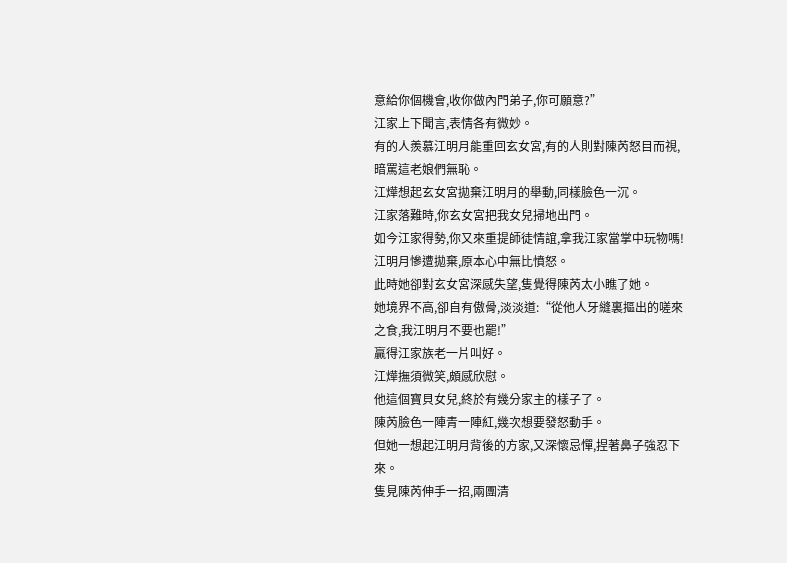意給你個機會,收你做內門弟子,你可願意?”
江家上下聞言,表情各有微妙。
有的人羨慕江明月能重回玄女宮,有的人則對陳芮怒目而視,暗罵這老娘們無恥。
江燁想起玄女宮拋棄江明月的舉動,同樣臉色一沉。
江家落難時,你玄女宮把我女兒掃地出門。
如今江家得勢,你又來重提師徒情誼,拿我江家當掌中玩物嗎!
江明月慘遭拋棄,原本心中無比憤怒。
此時她卻對玄女宮深感失望,隻覺得陳芮太小瞧了她。
她境界不高,卻自有傲骨,淡淡道:“從他人牙縫裏摳出的嗟來之食,我江明月不要也罷!”
贏得江家族老一片叫好。
江燁撫須微笑,頗感欣慰。
他這個寶貝女兒,終於有幾分家主的樣子了。
陳芮臉色一陣青一陣紅,幾次想要發怒動手。
但她一想起江明月背後的方家,又深懷忌憚,捏著鼻子強忍下來。
隻見陳芮伸手一招,兩團清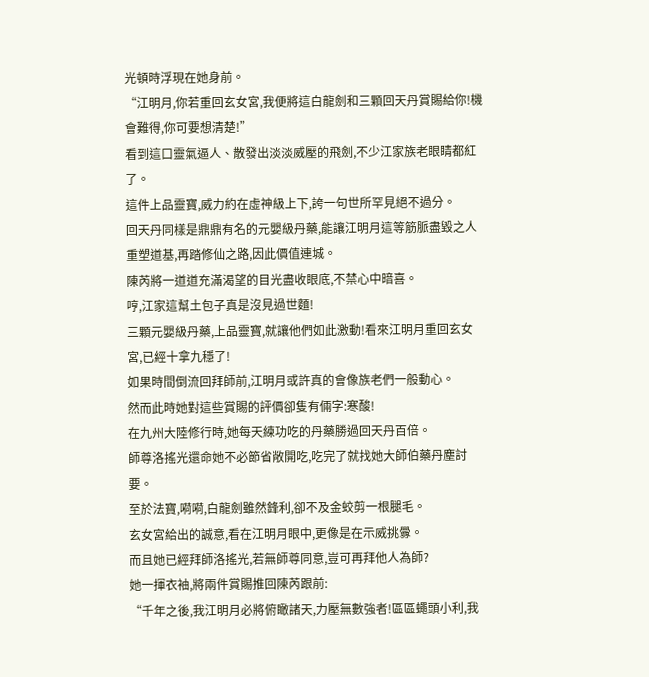光頓時浮現在她身前。
“江明月,你若重回玄女宮,我便將這白龍劍和三顆回天丹賞賜給你!機會難得,你可要想清楚!”
看到這口靈氣逼人、散發出淡淡威壓的飛劍,不少江家族老眼睛都紅了。
這件上品靈寶,威力約在虛神級上下,誇一句世所罕見絕不過分。
回天丹同樣是鼎鼎有名的元嬰級丹藥,能讓江明月這等筋脈盡毀之人重塑道基,再踏修仙之路,因此價值連城。
陳芮將一道道充滿渴望的目光盡收眼底,不禁心中暗喜。
哼,江家這幫土包子真是沒見過世麵!
三顆元嬰級丹藥,上品靈寶,就讓他們如此激動!看來江明月重回玄女宮,已經十拿九穩了!
如果時間倒流回拜師前,江明月或許真的會像族老們一般動心。
然而此時她對這些賞賜的評價卻隻有倆字:寒酸!
在九州大陸修行時,她每天練功吃的丹藥勝過回天丹百倍。
師尊洛搖光還命她不必節省敞開吃,吃完了就找她大師伯藥丹塵討要。
至於法寶,嗬嗬,白龍劍雖然鋒利,卻不及金蛟剪一根腿毛。
玄女宮給出的誠意,看在江明月眼中,更像是在示威挑釁。
而且她已經拜師洛搖光,若無師尊同意,豈可再拜他人為師?
她一揮衣袖,將兩件賞賜推回陳芮跟前:
“千年之後,我江明月必將俯瞰諸天,力壓無數強者!區區蠅頭小利,我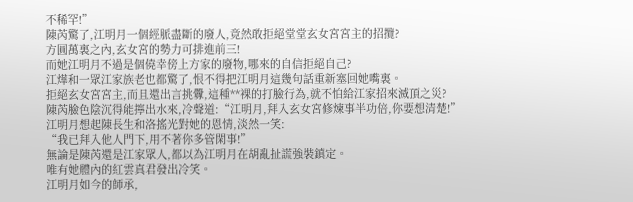不稀罕!”
陳芮驚了,江明月一個經脈盡斷的廢人,竟然敢拒絕堂堂玄女宮宮主的招攬?
方圓萬裏之內,玄女宮的勢力可排進前三!
而她江明月不過是個僥幸傍上方家的廢物,哪來的自信拒絕自己?
江燁和一眾江家族老也都驚了,恨不得把江明月這幾句話重新塞回她嘴裏。
拒絕玄女宮宮主,而且還出言挑釁,這種**裸的打臉行為,就不怕給江家招來滅頂之災?
陳芮臉色陰沉得能擰出水來,冷聲道:“江明月,拜入玄女宮修煉事半功倍,你要想清楚!”
江明月想起陳長生和洛搖光對她的恩情,淡然一笑:
“我已拜入他人門下,用不著你多管閑事!”
無論是陳芮還是江家眾人,都以為江明月在胡亂扯謊強裝鎮定。
唯有她體內的紅雲真君發出冷笑。
江明月如今的師承,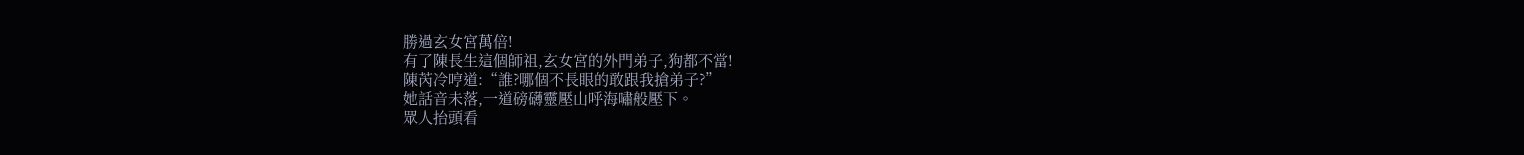勝過玄女宮萬倍!
有了陳長生這個師祖,玄女宮的外門弟子,狗都不當!
陳芮冷哼道:“誰?哪個不長眼的敢跟我搶弟子?”
她話音未落,一道磅礴靈壓山呼海嘯般壓下。
眾人抬頭看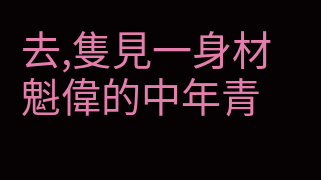去,隻見一身材魁偉的中年青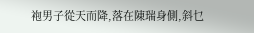袍男子從天而降,落在陳瑞身側,斜乜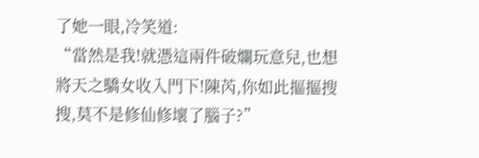了她一眼,冷笑道:
“當然是我!就憑這兩件破爛玩意兒,也想將天之驕女收入門下!陳芮,你如此摳摳搜搜,莫不是修仙修壞了腦子?”